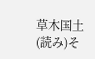草木国土(読み)そ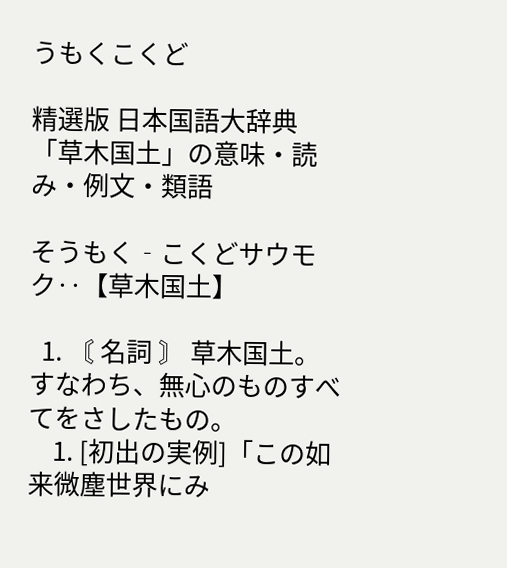うもくこくど

精選版 日本国語大辞典 「草木国土」の意味・読み・例文・類語

そうもく‐こくどサウモク‥【草木国土】

  1. 〘 名詞 〙 草木国土。すなわち、無心のものすべてをさしたもの。
    1. [初出の実例]「この如来微塵世界にみ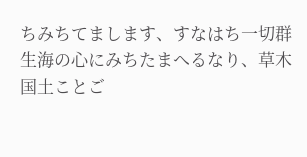ちみちてまします、すなはち一切群生海の心にみちたまへるなり、草木国土ことご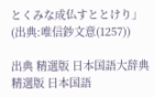とくみな成仏すととけり」(出典:唯信鈔文意(1257))

出典 精選版 日本国語大辞典精選版 日本国語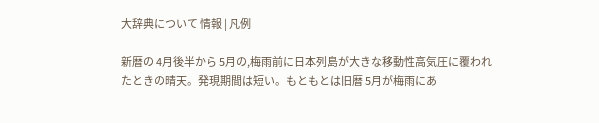大辞典について 情報 | 凡例

新暦の 4月後半から 5月の,梅雨前に日本列島が大きな移動性高気圧に覆われたときの晴天。発現期間は短い。もともとは旧暦 5月が梅雨にあ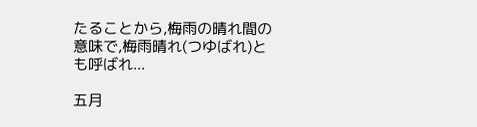たることから,梅雨の晴れ間の意味で,梅雨晴れ(つゆばれ)とも呼ばれ...

五月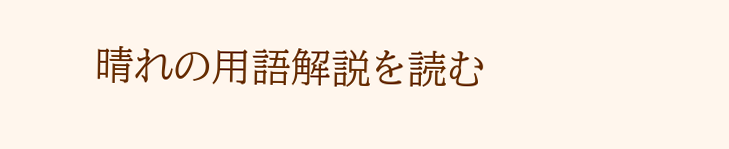晴れの用語解説を読む